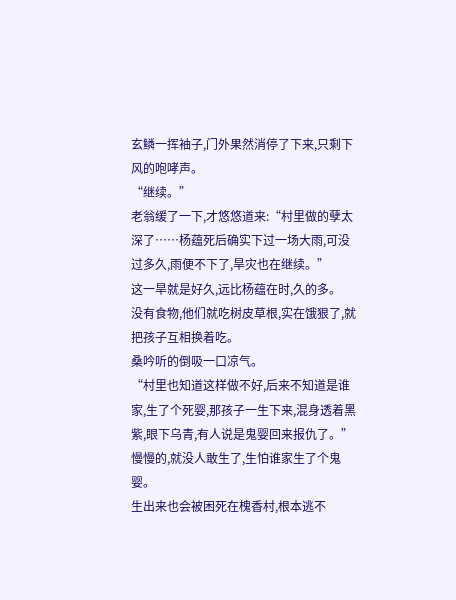玄鳞一挥袖子,门外果然消停了下来,只剩下风的咆哮声。
“继续。”
老翁缓了一下,才悠悠道来:“村里做的孽太深了……杨蕴死后确实下过一场大雨,可没过多久,雨便不下了,旱灾也在继续。”
这一旱就是好久,远比杨蕴在时,久的多。
没有食物,他们就吃树皮草根,实在饿狠了,就把孩子互相换着吃。
桑吟听的倒吸一口凉气。
“村里也知道这样做不好,后来不知道是谁家,生了个死婴,那孩子一生下来,混身透着黑紫,眼下乌青,有人说是鬼婴回来报仇了。”
慢慢的,就没人敢生了,生怕谁家生了个鬼婴。
生出来也会被困死在槐香村,根本逃不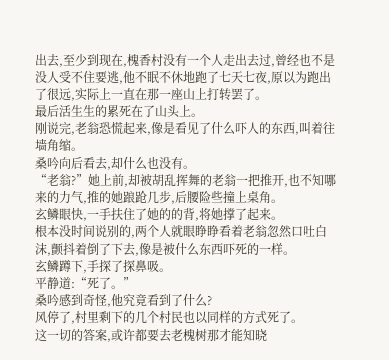出去,至少到现在,槐香村没有一个人走出去过,曾经也不是没人受不住要逃,他不眠不休地跑了七天七夜,原以为跑出了很远,实际上一直在那一座山上打转罢了。
最后活生生的累死在了山头上。
刚说完,老翁恐慌起来,像是看见了什么吓人的东西,叫着往墙角缩。
桑吟向后看去,却什么也没有。
“老翁?”她上前,却被胡乱挥舞的老翁一把推开,也不知哪来的力气,推的她踉跄几步,后腰险些撞上桌角。
玄鳞眼快,一手扶住了她的的背,将她撑了起来。
根本没时间说别的,两个人就眼睁睁看着老翁忽然口吐白沫,颤抖着倒了下去,像是被什么东西吓死的一样。
玄鳞蹲下,手探了探鼻吸。
平静道:“死了。”
桑吟感到奇怪,他究竟看到了什么?
风停了,村里剩下的几个村民也以同样的方式死了。
这一切的答案,或许都要去老槐树那才能知晓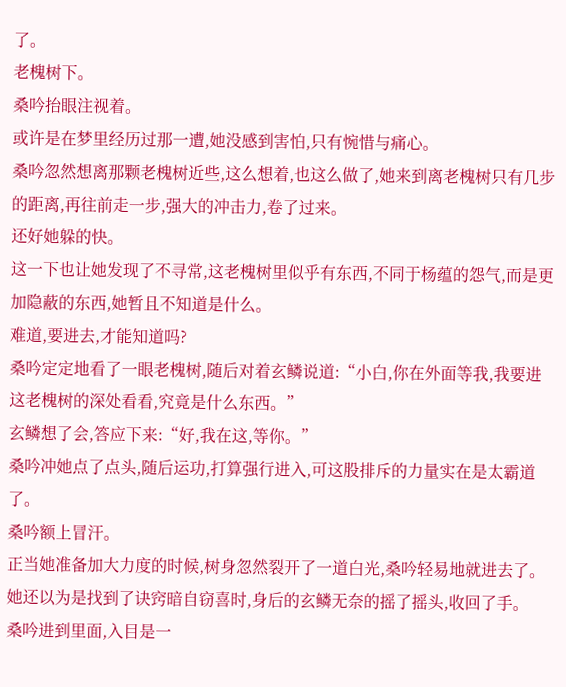了。
老槐树下。
桑吟抬眼注视着。
或许是在梦里经历过那一遭,她没感到害怕,只有惋惜与痛心。
桑吟忽然想离那颗老槐树近些,这么想着,也这么做了,她来到离老槐树只有几步的距离,再往前走一步,强大的冲击力,卷了过来。
还好她躲的快。
这一下也让她发现了不寻常,这老槐树里似乎有东西,不同于杨蕴的怨气,而是更加隐蔽的东西,她暂且不知道是什么。
难道,要进去,才能知道吗?
桑吟定定地看了一眼老槐树,随后对着玄鳞说道:“小白,你在外面等我,我要进这老槐树的深处看看,究竟是什么东西。”
玄鳞想了会,答应下来:“好,我在这,等你。”
桑吟冲她点了点头,随后运功,打算强行进入,可这股排斥的力量实在是太霸道了。
桑吟额上冒汗。
正当她准备加大力度的时候,树身忽然裂开了一道白光,桑吟轻易地就进去了。
她还以为是找到了诀窍暗自窃喜时,身后的玄鳞无奈的摇了摇头,收回了手。
桑吟进到里面,入目是一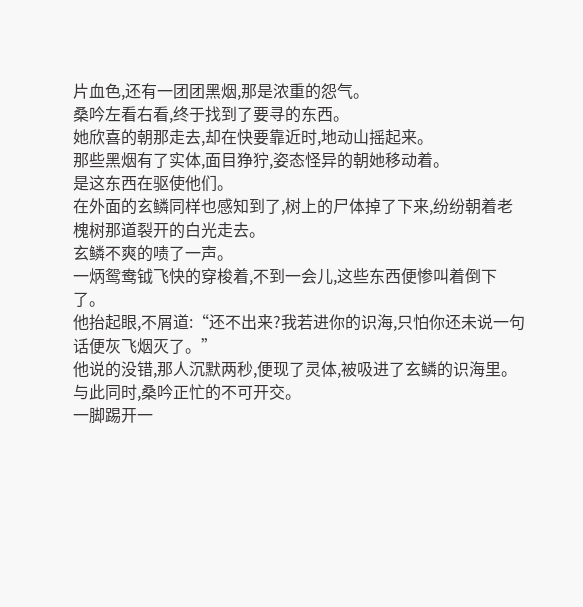片血色,还有一团团黑烟,那是浓重的怨气。
桑吟左看右看,终于找到了要寻的东西。
她欣喜的朝那走去,却在快要靠近时,地动山摇起来。
那些黑烟有了实体,面目狰狞,姿态怪异的朝她移动着。
是这东西在驱使他们。
在外面的玄鳞同样也感知到了,树上的尸体掉了下来,纷纷朝着老槐树那道裂开的白光走去。
玄鳞不爽的啧了一声。
一炳鸳鸯钺飞快的穿梭着,不到一会儿,这些东西便惨叫着倒下了。
他抬起眼,不屑道:“还不出来?我若进你的识海,只怕你还未说一句话便灰飞烟灭了。”
他说的没错,那人沉默两秒,便现了灵体,被吸进了玄鳞的识海里。
与此同时,桑吟正忙的不可开交。
一脚踢开一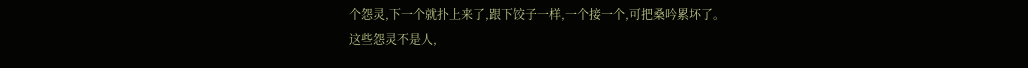个怨灵,下一个就扑上来了,跟下饺子一样,一个接一个,可把桑吟累坏了。
这些怨灵不是人,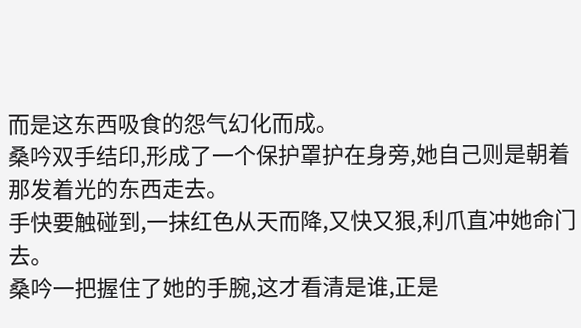而是这东西吸食的怨气幻化而成。
桑吟双手结印,形成了一个保护罩护在身旁,她自己则是朝着那发着光的东西走去。
手快要触碰到,一抹红色从天而降,又快又狠,利爪直冲她命门去。
桑吟一把握住了她的手腕,这才看清是谁,正是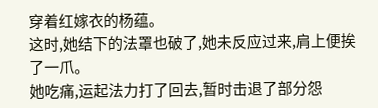穿着红嫁衣的杨蕴。
这时,她结下的法罩也破了,她未反应过来,肩上便挨了一爪。
她吃痛,运起法力打了回去,暂时击退了部分怨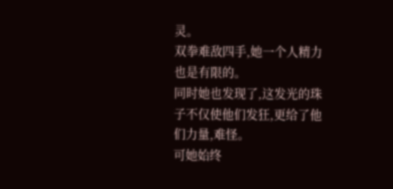灵。
双拳难敌四手,她一个人精力也是有限的。
同时她也发现了,这发光的珠子不仅使他们发狂,更给了他们力量,难怪。
可她始终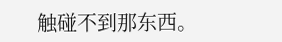触碰不到那东西。